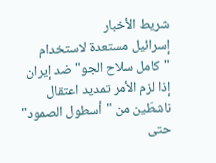شريط الأخبار
إسرائيل مستعدة لاستخدام "كامل سلاح الجو" ضد إيران إذا لزم الأمر تمديد اعتقال ناشطَين من "أسطول الصمود" حتى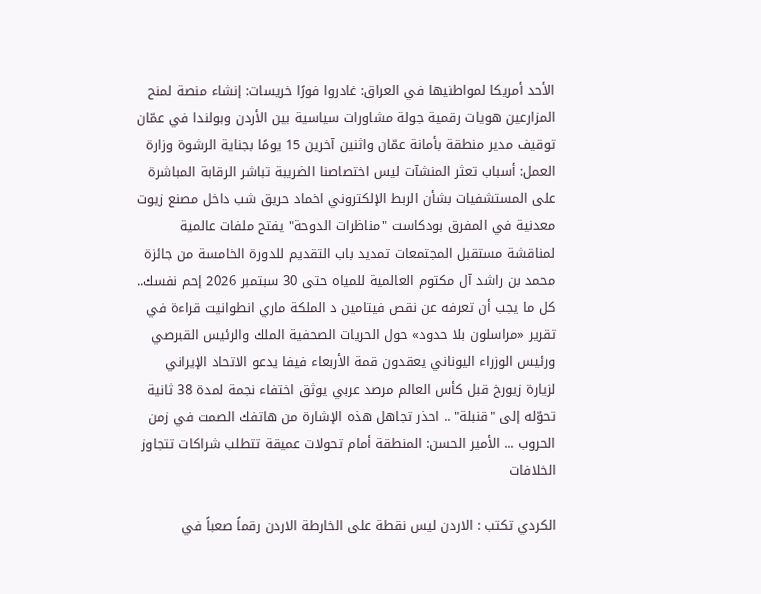الأحد أمريكا لمواطنيها في العراق: غادروا فورًا خريسات: إنشاء منصة لمنح المزارعين هويات رقمية جولة مشاورات سياسية بين الأردن وبولندا في عمّان توقيف مدير منطقة بأمانة عمّان واثنين آخرين 15 يومًا بجناية الرشوة وزارة العمل: أسباب تعثر المنشآت ليس اختصاصنا الضريبة تباشر الرقابة المباشرة على المستشفيات بشأن الربط الإلكتروني اخماد حريق شب داخل مصنع زيوت معدنية في المفرق بودكاست "مناظرات الدوحة" يفتح ملفات عالمية لمناقشة مستقبل المجتمعات تمديد باب التقديم للدورة الخامسة من جائزة محمد بن راشد آل مكتوم العالمية للمياه حتى 30 سبتمبر 2026 إحم نفسك.. كل ما يجب أن تعرفه عن نقص فيتامين د الملكة ماري انطوانيت قراءة في تقرير «مراسلون بلا حدود» حول الحريات الصحفية الملك والرئيس القبرصي ورئيس الوزراء اليوناني يعقدون قمة الأربعاء فيفا يدعو الاتحاد الإيراني لزيارة زيورخ قبل كأس العالم مرصد عربي يوثق اختفاء نجمة لمدة 38 ثانية تحوّله إلى "قنبلة" .. احذر تجاهل هذه الإشارة من هاتفك الصمت في زمن الحروب ... الأمير الحسن: المنطقة أمام تحولات عميقة تتطلب شراكات تتجاوز الخلافات

الكردي تكتب : الاردن ليس نقطة على الخارطة الاردن رقماً صعباً في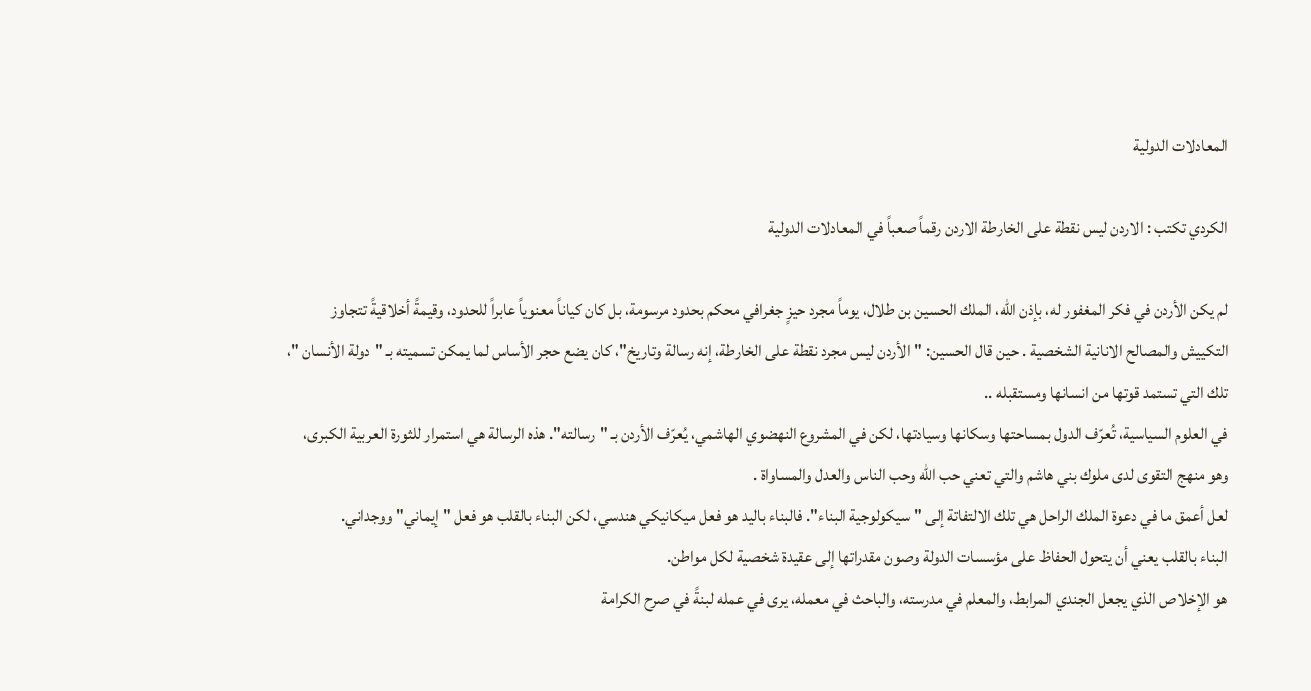المعادلات الدولية

الكردي تكتب : الاردن ليس نقطة على الخارطة الاردن رقماً صعباً في المعادلات الدولية

لم يكن الأردن في فكر المغفور له، بإذن الله، الملك الحسين بن طلال، يوماً مجرد حيزٍ جغرافي محكم بحدود مرسومة، بل كان كياناً معنوياً عابراً للحدود، وقيمةً أخلاقيةً تتجاوز التكييش والمصالح الانانية الشخصية . حين قال الحسين: "الأردن ليس مجرد نقطة على الخارطة، إنه رسالة وتاريخ"، كان يضع حجر الأساس لما يمكن تسميته بـ "دولة الأنسان "، تلك التي تستمد قوتها من انسانها ومستقبله ..
في العلوم السياسية، تُعرّف الدول بمساحتها وسكانها وسيادتها، لكن في المشروع النهضوي الهاشمي، يُعرّف الأردن بـ "رسالته". هذه الرسالة هي استمرار للثورة العربية الكبرى، وهو منهج التقوى لدى ملوك بني هاشم والتي تعني حب الله وحب الناس والعدل والمساواة .
لعل أعمق ما في دعوة الملك الراحل هي تلك الالتفاتة إلى "سيكولوجية البناء". فالبناء باليد هو فعل ميكانيكي هندسي، لكن البناء بالقلب هو فعل "إيماني" ووجداني.
البناء بالقلب يعني أن يتحول الحفاظ على مؤسسات الدولة وصون مقدراتها إلى عقيدة شخصية لكل مواطن.
هو الإخلاص الذي يجعل الجندي المرابط، والمعلم في مدرسته، والباحث في معمله، يرى في عمله لبنةً في صرح الكرامة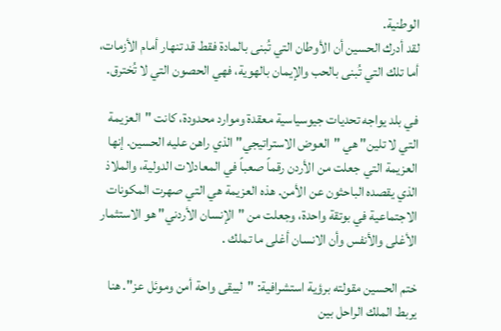الوطنية.
لقد أدرك الحسين أن الأوطان التي تُبنى بالمادة فقط قد تنهار أمام الأزمات، أما تلك التي تُبنى بالحب والإيمان بالهوية، فهي الحصون التي لا تُخترق.

في بلد يواجه تحديات جيوسياسية معقدة وموارد محدودة، كانت "العزيمة التي لا تلين" هي "العوض الاستراتيجي" الذي راهن عليه الحسين. إنها العزيمة التي جعلت من الأردن رقماً صعباً في المعادلات الدولية، والملاذ الذي يقصده الباحثون عن الأمن. هذه العزيمة هي التي صهرت المكونات الاجتماعية في بوتقة واحدة، وجعلت من "الإنسان الأردني" هو الاستثمار الأغلى والأنفس وأن الانسان أغلى ما تملك .

ختم الحسين مقولته برؤية استشرافية: "ليبقى واحة أمن وموئل عز". هنا يربط الملك الراحل بين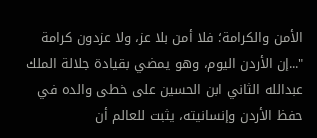الأمن والكرامة؛ فلا أمن بلا عز، ولا عزدون كرامة
"...إن الأردن اليوم، وهو يمضي بقيادة جلالة الملك عبدالله الثاني ابن الحسين على خطى والده في حفظ الأردن وإنسانيته، يثبت للعالم أن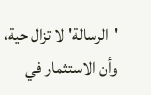'الرسالة' لا تزال حية، وأن الاستثمار في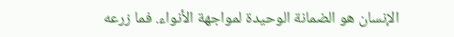الإنسان هو الضمانة الوحيدة لمواجهة الأنواء. فما زرعه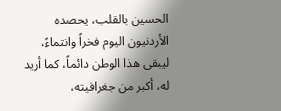الحسين بالقلب، يحصده الأردنيون اليوم فخراً وانتماءً، ليبقى هذا الوطن دائماً، كما أريد له، أكبر من جغرافيته،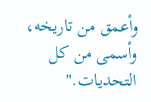وأعمق من تاريخه، وأسمى من كل التحديات."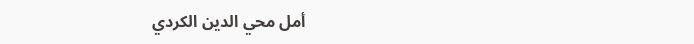أمل محي الدين الكردي